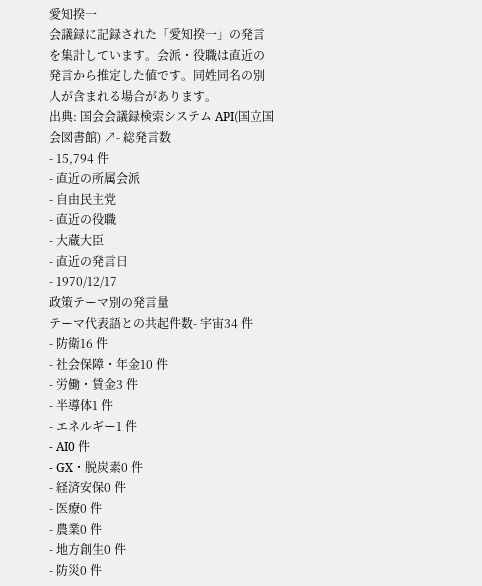愛知揆一
会議録に記録された「愛知揆一」の発言を集計しています。会派・役職は直近の発言から推定した値です。同姓同名の別人が含まれる場合があります。
出典: 国会会議録検索システム API(国立国会図書館) ↗- 総発言数
- 15,794 件
- 直近の所属会派
- 自由民主党
- 直近の役職
- 大蔵大臣
- 直近の発言日
- 1970/12/17
政策テーマ別の発言量
テーマ代表語との共起件数- 宇宙34 件
- 防衛16 件
- 社会保障・年金10 件
- 労働・賃金3 件
- 半導体1 件
- エネルギー1 件
- AI0 件
- GX・脱炭素0 件
- 経済安保0 件
- 医療0 件
- 農業0 件
- 地方創生0 件
- 防災0 件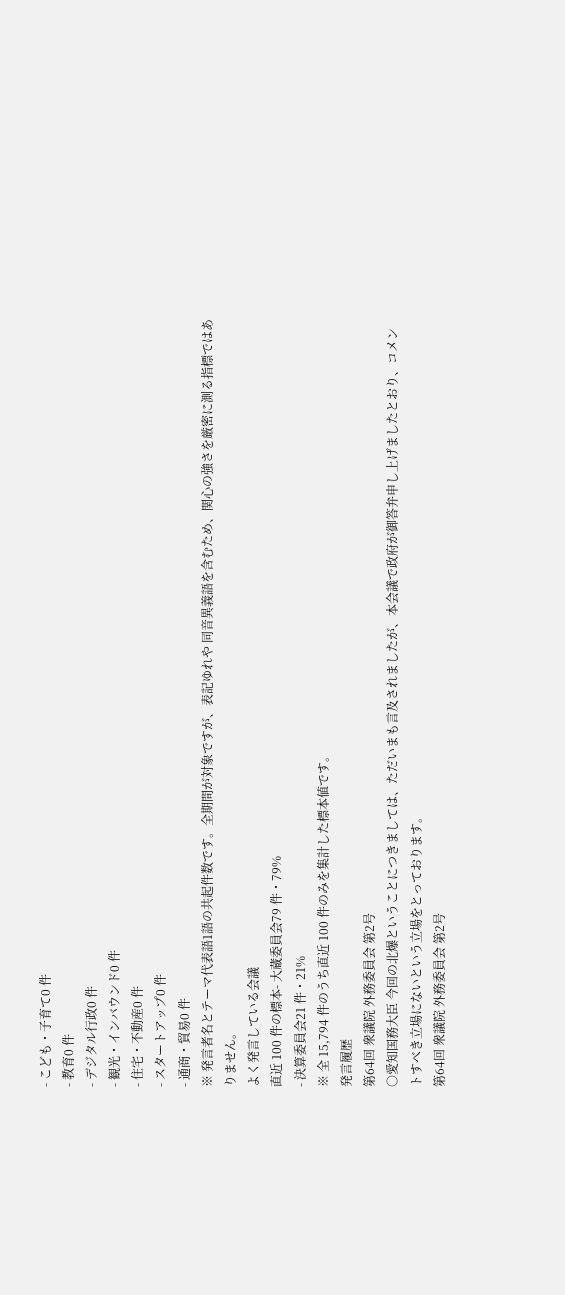- こども・子育て0 件
- 教育0 件
- デジタル行政0 件
- 観光・インバウンド0 件
- 住宅・不動産0 件
- スタートアップ0 件
- 通商・貿易0 件
※ 発言者名とテーマ代表語1語の共起件数です。全期間が対象ですが、表記ゆれや 同音異義語を含むため、関心の強さを厳密に測る指標ではありません。
よく発言している会議
直近 100 件の標本- 大蔵委員会79 件・79%
- 決算委員会21 件・21%
※ 全 15,794 件のうち直近 100 件のみを集計した標本値です。
発言履歴
第64回 衆議院 外務委員会 第2号
○愛知国務大臣 今回の北爆ということにつきましては、ただいまも言及されましたが、本会議で政府が御答弁申し上げましたとおり、コメントすべき立場にないという立場をとっております。
第64回 衆議院 外務委員会 第2号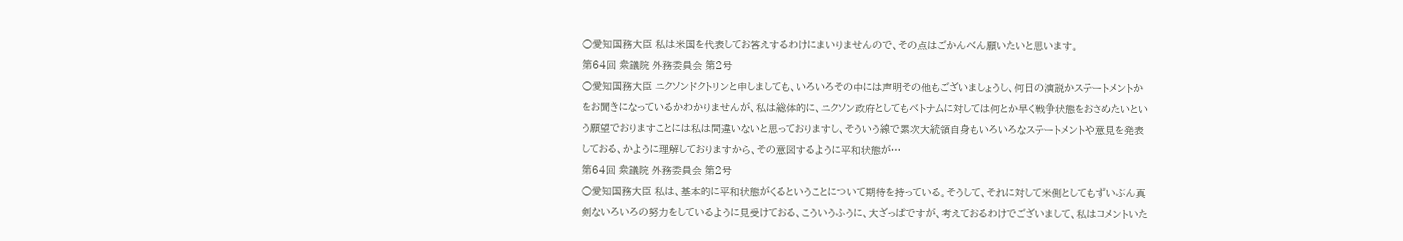○愛知国務大臣 私は米国を代表してお答えするわけにまいりませんので、その点はごかんべん願いたいと思います。
第64回 衆議院 外務委員会 第2号
○愛知国務大臣 ニクソンドクトリンと申しましても、いろいろその中には声明その他もございましょうし、何日の演説かステートメントかをお聞きになっているかわかりませんが、私は総体的に、ニクソン政府としてもベトナムに対しては何とか早く戦争状態をおさめたいという願望でおりますことには私は間違いないと思っておりますし、そういう線で累次大統領自身もいろいろなステートメントや意見を発表しておる、かように理解しておりますから、その意図するように平和状態が…
第64回 衆議院 外務委員会 第2号
○愛知国務大臣 私は、基本的に平和状態がくるということについて期待を持っている。そうして、それに対して米側としてもずいぶん真剣ないろいろの努力をしているように見受けておる、こういうふうに、大ざっぱですが、考えておるわけでございまして、私はコメントいた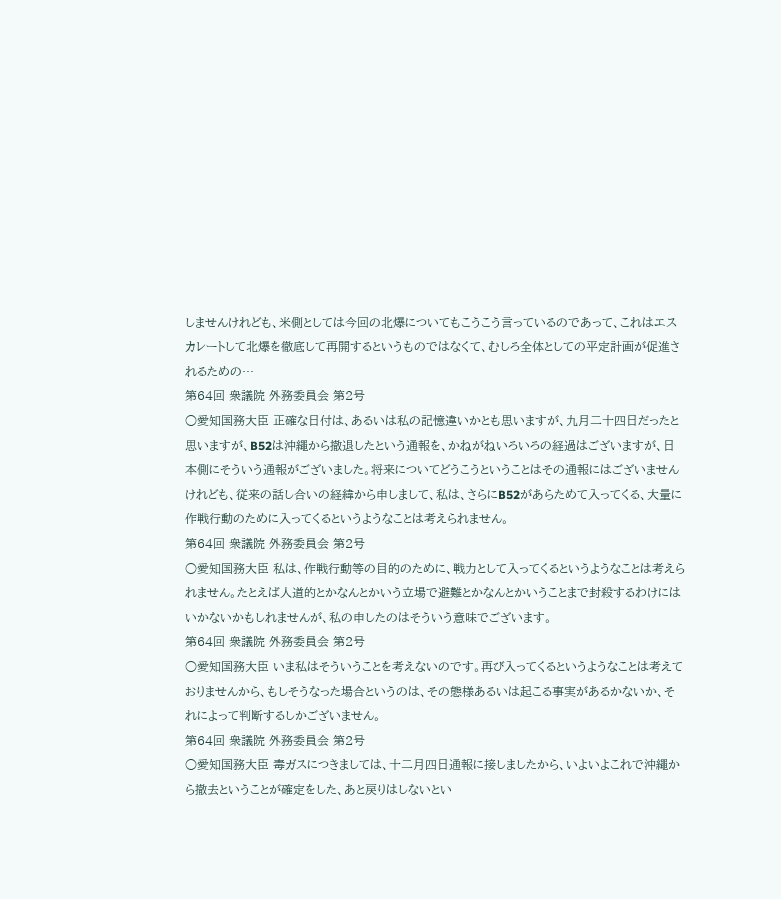しませんけれども、米側としては今回の北爆についてもこうこう言っているのであって、これはエスカレートして北爆を徹底して再開するというものではなくて、むしろ全体としての平定計画が促進されるための…
第64回 衆議院 外務委員会 第2号
○愛知国務大臣 正確な日付は、あるいは私の記憶違いかとも思いますが、九月二十四日だったと思いますが、B52は沖繩から撤退したという通報を、かねがねいろいろの経過はございますが、日本側にそういう通報がございました。将来についてどうこうということはその通報にはございませんけれども、従来の話し合いの経緯から申しまして、私は、さらにB52があらためて入ってくる、大量に作戦行動のために入ってくるというようなことは考えられません。
第64回 衆議院 外務委員会 第2号
○愛知国務大臣 私は、作戦行動等の目的のために、戦力として入ってくるというようなことは考えられません。たとえば人道的とかなんとかいう立場で避難とかなんとかいうことまで封殺するわけにはいかないかもしれませんが、私の申したのはそういう意味でございます。
第64回 衆議院 外務委員会 第2号
○愛知国務大臣 いま私はそういうことを考えないのです。再び入ってくるというようなことは考えておりませんから、もしそうなった場合というのは、その態様あるいは起こる事実があるかないか、それによって判断するしかございません。
第64回 衆議院 外務委員会 第2号
○愛知国務大臣 毒ガスにつきましては、十二月四日通報に接しましたから、いよいよこれで沖繩から撤去ということが確定をした、あと戻りはしないとい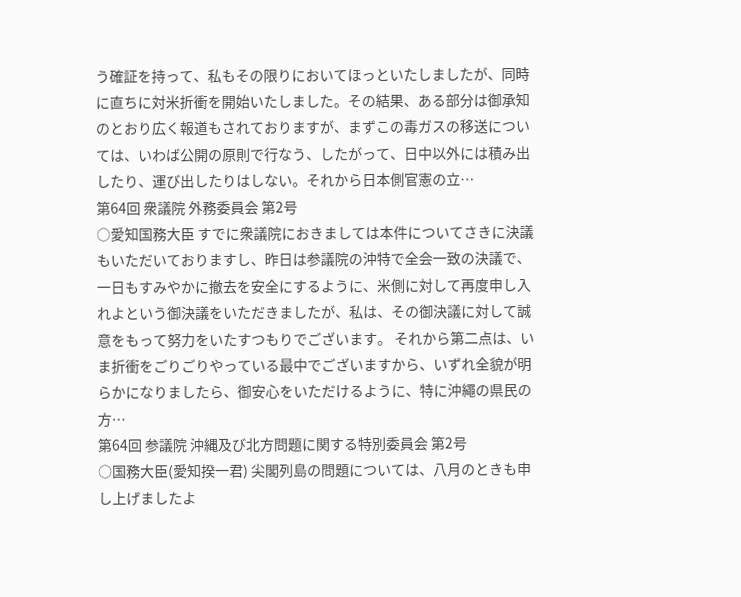う確証を持って、私もその限りにおいてほっといたしましたが、同時に直ちに対米折衝を開始いたしました。その結果、ある部分は御承知のとおり広く報道もされておりますが、まずこの毒ガスの移送については、いわば公開の原則で行なう、したがって、日中以外には積み出したり、運び出したりはしない。それから日本側官憲の立…
第64回 衆議院 外務委員会 第2号
○愛知国務大臣 すでに衆議院におきましては本件についてさきに決議もいただいておりますし、昨日は参議院の沖特で全会一致の決議で、一日もすみやかに撤去を安全にするように、米側に対して再度申し入れよという御決議をいただきましたが、私は、その御決議に対して誠意をもって努力をいたすつもりでございます。 それから第二点は、いま折衝をごりごりやっている最中でございますから、いずれ全貌が明らかになりましたら、御安心をいただけるように、特に沖繩の県民の方…
第64回 参議院 沖縄及び北方問題に関する特別委員会 第2号
○国務大臣(愛知揆一君) 尖閣列島の問題については、八月のときも申し上げましたよ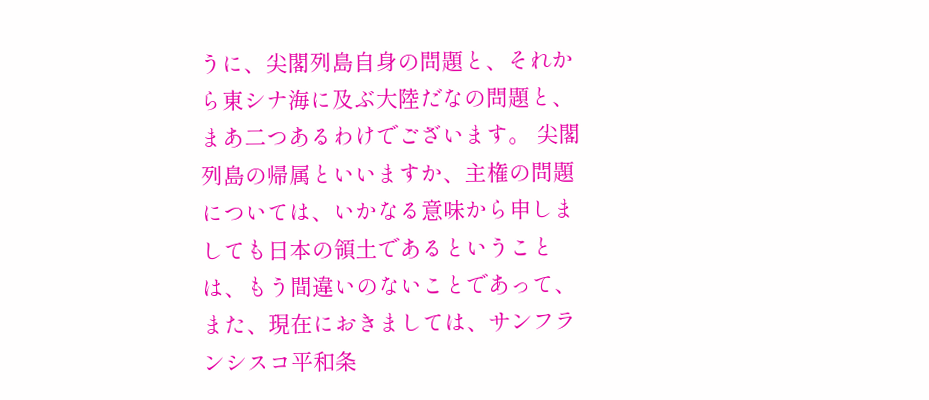うに、尖閣列島自身の問題と、それから東シナ海に及ぶ大陸だなの問題と、まあ二つあるわけでございます。 尖閣列島の帰属といいますか、主権の問題については、いかなる意味から申しましても日本の領土であるということは、もう間違いのないことであって、また、現在におきましては、サンフランシスコ平和条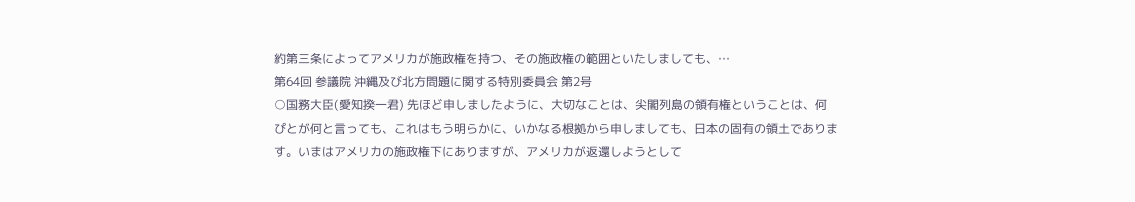約第三条によってアメリカが施政権を持つ、その施政権の範囲といたしましても、…
第64回 参議院 沖縄及び北方問題に関する特別委員会 第2号
○国務大臣(愛知揆一君) 先ほど申しましたように、大切なことは、尖閣列島の領有権ということは、何ぴとが何と言っても、これはもう明らかに、いかなる根拠から申しましても、日本の固有の領土であります。いまはアメリカの施政権下にありますが、アメリカが返還しようとして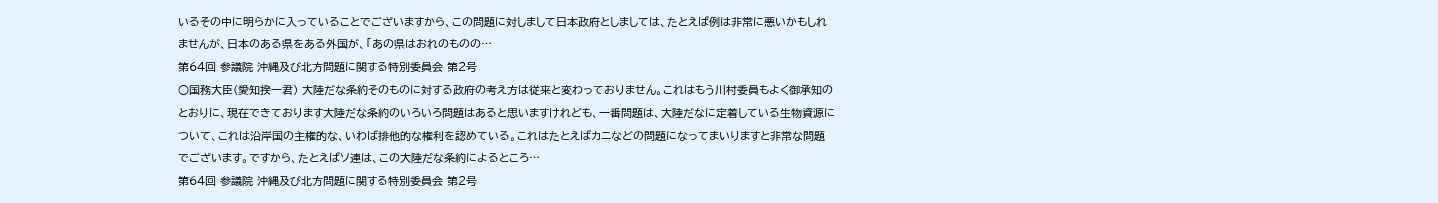いるその中に明らかに入っていることでございますから、この問題に対しまして日本政府としましては、たとえば例は非常に悪いかもしれませんが、日本のある県をある外国が、「あの県はおれのものの…
第64回 参議院 沖縄及び北方問題に関する特別委員会 第2号
○国務大臣(愛知揆一君) 大陸だな条約そのものに対する政府の考え方は従来と変わっておりません。これはもう川村委員もよく御承知のとおりに、現在できております大陸だな条約のいろいろ問題はあると思いますけれども、一番問題は、大陸だなに定着している生物資源について、これは沿岸国の主権的な、いわば排他的な権利を認めている。これはたとえばカニなどの問題になってまいりますと非常な問題でございます。ですから、たとえばソ連は、この大陸だな条約によるところ…
第64回 参議院 沖縄及び北方問題に関する特別委員会 第2号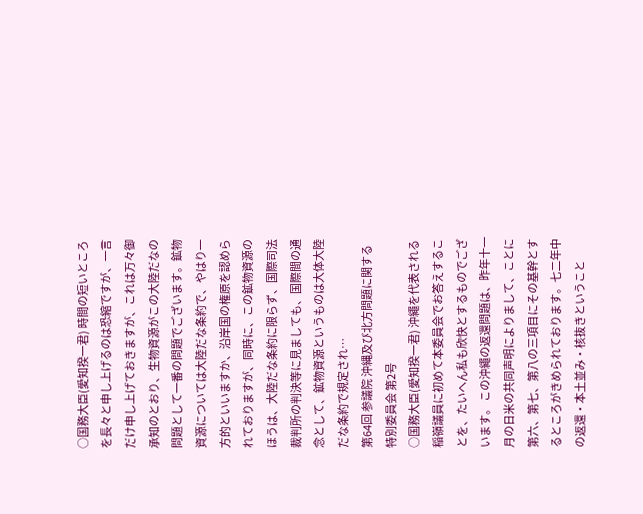○国務大臣(愛知揆一君) 時間の短いところを長々と申し上げるのは恐縮ですが、一言だけ申し上げておきますが、これは万々御承知のとおり、生物資源がこの大陸だなの問題として一番の問題でございます。鉱物資源については大陸だな条約で、やはり一方的といいますか、沿岸国の権原を認められておりますが、同時に、この鉱物資源のほうは、大陸だな条約に限らず、国際司法裁判所の判決等に見ましても、国際間の通念として、鉱物資源というものは大体大陸だな条約で規定され…
第64回 参議院 沖縄及び北方問題に関する特別委員会 第2号
○国務大臣(愛知揆一君) 沖繩を代表される稲嶺議員に初めて本委員会でお答えすることを、たいへん私も欣快とするものでございます。 この沖繩の返還問題は、昨年十一月の日米の共同声明によりまして、ことに第六、第七、第八の三項目にその基幹とするところがきめられております。七二年中の返還・本土並み・核抜きということ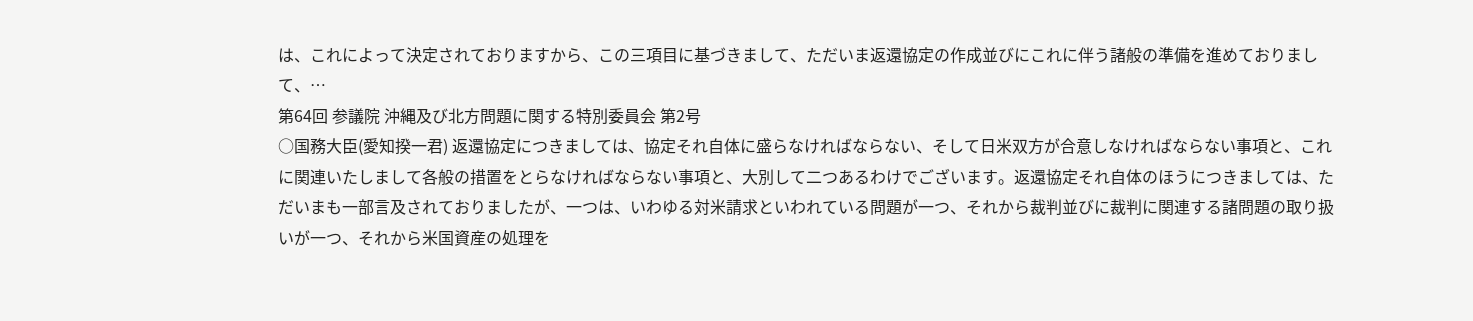は、これによって決定されておりますから、この三項目に基づきまして、ただいま返還協定の作成並びにこれに伴う諸般の準備を進めておりまして、…
第64回 参議院 沖縄及び北方問題に関する特別委員会 第2号
○国務大臣(愛知揆一君) 返還協定につきましては、協定それ自体に盛らなければならない、そして日米双方が合意しなければならない事項と、これに関連いたしまして各般の措置をとらなければならない事項と、大別して二つあるわけでございます。返還協定それ自体のほうにつきましては、ただいまも一部言及されておりましたが、一つは、いわゆる対米請求といわれている問題が一つ、それから裁判並びに裁判に関連する諸問題の取り扱いが一つ、それから米国資産の処理を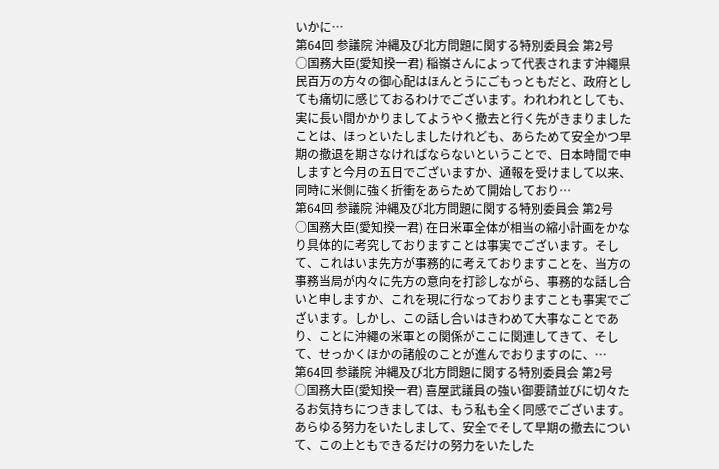いかに…
第64回 参議院 沖縄及び北方問題に関する特別委員会 第2号
○国務大臣(愛知揆一君) 稲嶺さんによって代表されます沖繩県民百万の方々の御心配はほんとうにごもっともだと、政府としても痛切に感じておるわけでございます。われわれとしても、実に長い間かかりましてようやく撤去と行く先がきまりましたことは、ほっといたしましたけれども、あらためて安全かつ早期の撤退を期さなければならないということで、日本時間で申しますと今月の五日でございますか、通報を受けまして以来、同時に米側に強く折衝をあらためて開始しており…
第64回 参議院 沖縄及び北方問題に関する特別委員会 第2号
○国務大臣(愛知揆一君) 在日米軍全体が相当の縮小計画をかなり具体的に考究しておりますことは事実でございます。そして、これはいま先方が事務的に考えておりますことを、当方の事務当局が内々に先方の意向を打診しながら、事務的な話し合いと申しますか、これを現に行なっておりますことも事実でございます。しかし、この話し合いはきわめて大事なことであり、ことに沖繩の米軍との関係がここに関連してきて、そして、せっかくほかの諸般のことが進んでおりますのに、…
第64回 参議院 沖縄及び北方問題に関する特別委員会 第2号
○国務大臣(愛知揆一君) 喜屋武議員の強い御要請並びに切々たるお気持ちにつきましては、もう私も全く同感でございます。あらゆる努力をいたしまして、安全でそして早期の撤去について、この上ともできるだけの努力をいたした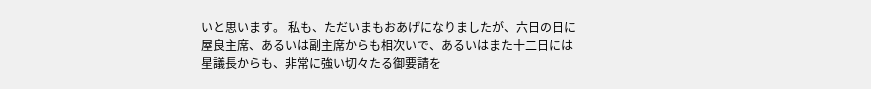いと思います。 私も、ただいまもおあげになりましたが、六日の日に屋良主席、あるいは副主席からも相次いで、あるいはまた十二日には星議長からも、非常に強い切々たる御要請を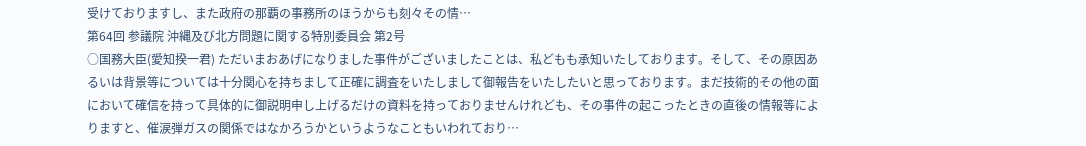受けておりますし、また政府の那覇の事務所のほうからも刻々その情…
第64回 参議院 沖縄及び北方問題に関する特別委員会 第2号
○国務大臣(愛知揆一君) ただいまおあげになりました事件がございましたことは、私どもも承知いたしております。そして、その原因あるいは背景等については十分関心を持ちまして正確に調査をいたしまして御報告をいたしたいと思っております。まだ技術的その他の面において確信を持って具体的に御説明申し上げるだけの資料を持っておりませんけれども、その事件の起こったときの直後の情報等によりますと、催涙弾ガスの関係ではなかろうかというようなこともいわれており…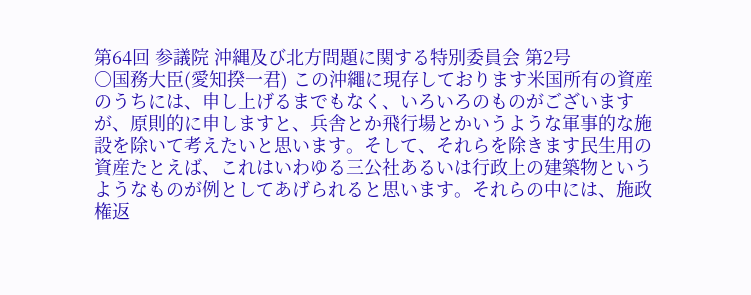第64回 参議院 沖縄及び北方問題に関する特別委員会 第2号
○国務大臣(愛知揆一君) この沖繩に現存しております米国所有の資産のうちには、申し上げるまでもなく、いろいろのものがございますが、原則的に申しますと、兵舎とか飛行場とかいうような軍事的な施設を除いて考えたいと思います。そして、それらを除きます民生用の資産たとえば、これはいわゆる三公社あるいは行政上の建築物というようなものが例としてあげられると思います。それらの中には、施政権返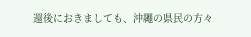還後におきましても、沖繩の県民の方々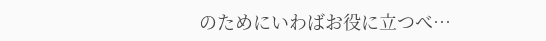のためにいわばお役に立つべ…